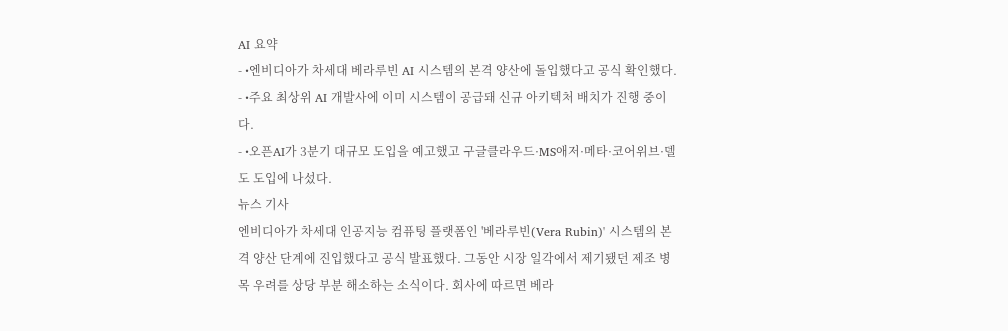AI 요약
- •엔비디아가 차세대 베라루빈 AI 시스템의 본격 양산에 돌입했다고 공식 확인했다.
- •주요 최상위 AI 개발사에 이미 시스템이 공급돼 신규 아키텍처 배치가 진행 중이다.
- •오픈AI가 3분기 대규모 도입을 예고했고 구글클라우드·MS애저·메타·코어위브·델도 도입에 나섰다.
뉴스 기사
엔비디아가 차세대 인공지능 컴퓨팅 플랫폼인 '베라루빈(Vera Rubin)' 시스템의 본격 양산 단계에 진입했다고 공식 발표했다. 그동안 시장 일각에서 제기됐던 제조 병목 우려를 상당 부분 해소하는 소식이다. 회사에 따르면 베라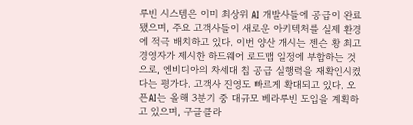루빈 시스템은 이미 최상위 AI 개발사들에 공급이 완료됐으며, 주요 고객사들이 새로운 아키텍처를 실제 환경에 적극 배치하고 있다. 이번 양산 개시는 젠슨 황 최고경영자가 제시한 하드웨어 로드맵 일정에 부합하는 것으로, 엔비디아의 차세대 칩 공급 실행력을 재확인시켰다는 평가다. 고객사 진영도 빠르게 확대되고 있다. 오픈AI는 올해 3분기 중 대규모 베라루빈 도입을 계획하고 있으며, 구글클라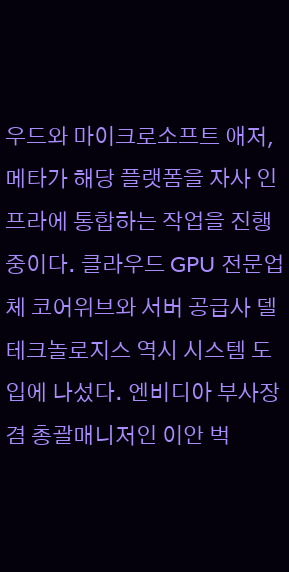우드와 마이크로소프트 애저, 메타가 해당 플랫폼을 자사 인프라에 통합하는 작업을 진행 중이다. 클라우드 GPU 전문업체 코어위브와 서버 공급사 델 테크놀로지스 역시 시스템 도입에 나섰다. 엔비디아 부사장 겸 총괄매니저인 이안 벅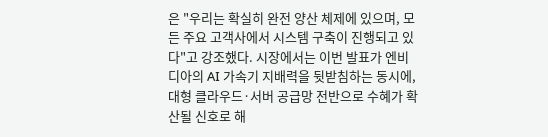은 "우리는 확실히 완전 양산 체제에 있으며, 모든 주요 고객사에서 시스템 구축이 진행되고 있다"고 강조했다. 시장에서는 이번 발표가 엔비디아의 AI 가속기 지배력을 뒷받침하는 동시에, 대형 클라우드·서버 공급망 전반으로 수혜가 확산될 신호로 해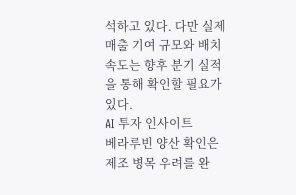석하고 있다. 다만 실제 매출 기여 규모와 배치 속도는 향후 분기 실적을 통해 확인할 필요가 있다.
AI 투자 인사이트
베라루빈 양산 확인은 제조 병목 우려를 완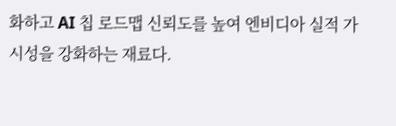화하고 AI 칩 로드맵 신뢰도를 높여 엔비디아 실적 가시성을 강화하는 재료다.